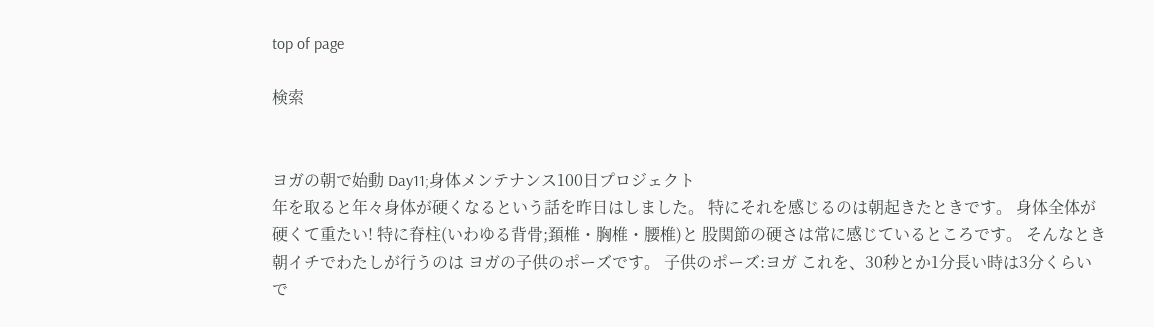top of page

検索


ヨガの朝で始動 Day11;身体メンテナンス100日プロジェクト
年を取ると年々身体が硬くなるという話を昨日はしました。 特にそれを感じるのは朝起きたときです。 身体全体が硬くて重たい! 特に脊柱(いわゆる背骨;頚椎・胸椎・腰椎)と 股関節の硬さは常に感じているところです。 そんなとき朝イチでわたしが行うのは ヨガの子供のポーズです。 子供のポーズ:ヨガ これを、30秒とか1分長い時は3分くらいで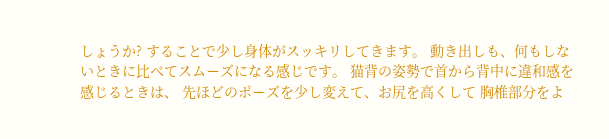しょうか? することで少し身体がスッキリしてきます。 動き出しも、何もしないときに比べてスムーズになる感じです。 猫背の姿勢で首から背中に違和感を感じるときは、 先ほどのポーズを少し変えて、お尻を高くして 胸椎部分をよ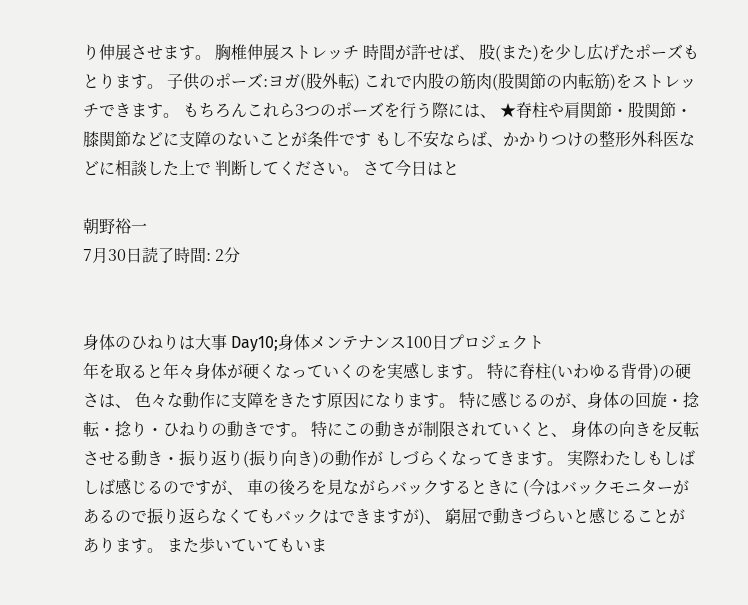り伸展させます。 胸椎伸展ストレッチ 時間が許せば、 股(また)を少し広げたポーズもとります。 子供のポーズ:ヨガ(股外転) これで内股の筋肉(股関節の内転筋)をストレッチできます。 もちろんこれら3つのポーズを行う際には、 ★脊柱や肩関節・股関節・膝関節などに支障のないことが条件です もし不安ならば、かかりつけの整形外科医などに相談した上で 判断してください。 さて今日はと

朝野裕一
7月30日読了時間: 2分


身体のひねりは大事 Day10;身体メンテナンス100日プロジェクト
年を取ると年々身体が硬くなっていくのを実感します。 特に脊柱(いわゆる背骨)の硬さは、 色々な動作に支障をきたす原因になります。 特に感じるのが、身体の回旋・捻転・捻り・ひねりの動きです。 特にこの動きが制限されていくと、 身体の向きを反転させる動き・振り返り(振り向き)の動作が しづらくなってきます。 実際わたしもしばしば感じるのですが、 車の後ろを見ながらバックするときに (今はバックモニターがあるので振り返らなくてもバックはできますが)、 窮屈で動きづらいと感じることがあります。 また歩いていてもいま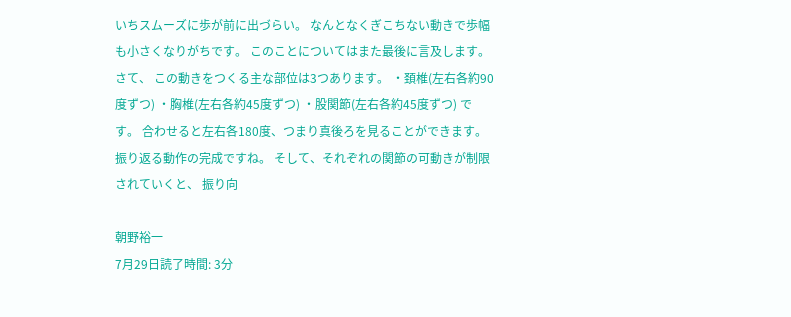いちスムーズに歩が前に出づらい。 なんとなくぎこちない動きで歩幅も小さくなりがちです。 このことについてはまた最後に言及します。 さて、 この動きをつくる主な部位は3つあります。 ・頚椎(左右各約90度ずつ) ・胸椎(左右各約45度ずつ) ・股関節(左右各約45度ずつ) です。 合わせると左右各180度、つまり真後ろを見ることができます。 振り返る動作の完成ですね。 そして、それぞれの関節の可動きが制限されていくと、 振り向

朝野裕一
7月29日読了時間: 3分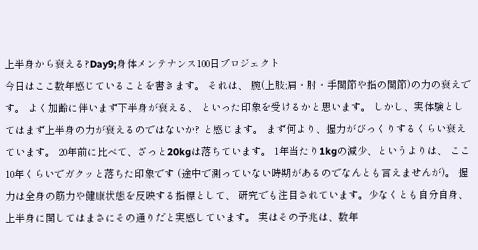上半身から衰える?Day9;身体メンテナンス100日プロジェクト
今日はここ数年感じていることを書きます。 それは、 腕(上肢;肩・肘・手関節や指の関節)の力の衰えです。 よく加齢に伴いまず下半身が衰える、 といった印象を受けるかと思います。 しかし、実体験としてはまず上半身の力が衰えるのではないか? と感じます。 まず何より、握力がびっくりするくらい衰えています。 20年前に比べて、ざっと20kgは落ちています。 1年当たり1kgの減少、というよりは、 ここ10年くらいでガクッと落ちた印象です (途中で測っていない時期があるのでなんとも言えませんが)。 握力は全身の筋力や健康状態を反映する指標として、 研究でも注目されています。少なくとも自分自身、 上半身に関してはまさにその通りだと実感しています。 実はその予兆は、数年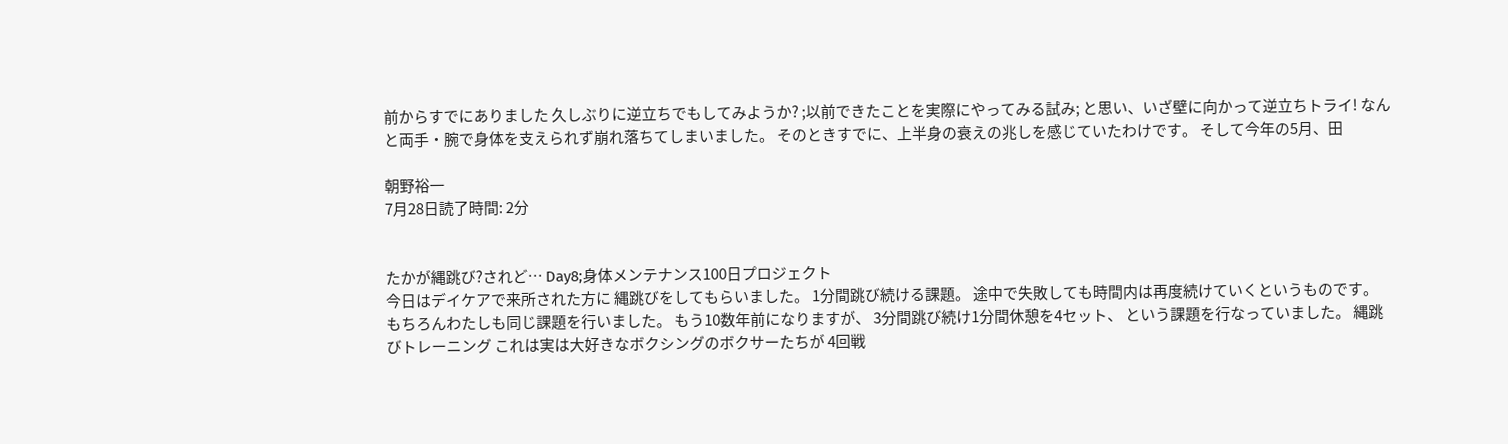前からすでにありました 久しぶりに逆立ちでもしてみようか? ;以前できたことを実際にやってみる試み; と思い、いざ壁に向かって逆立ちトライ! なんと両手・腕で身体を支えられず崩れ落ちてしまいました。 そのときすでに、上半身の衰えの兆しを感じていたわけです。 そして今年の5月、田

朝野裕一
7月28日読了時間: 2分


たかが縄跳び?されど… Day8;身体メンテナンス100日プロジェクト
今日はデイケアで来所された方に 縄跳びをしてもらいました。 1分間跳び続ける課題。 途中で失敗しても時間内は再度続けていくというものです。 もちろんわたしも同じ課題を行いました。 もう10数年前になりますが、 3分間跳び続け1分間休憩を4セット、 という課題を行なっていました。 縄跳びトレーニング これは実は大好きなボクシングのボクサーたちが 4回戦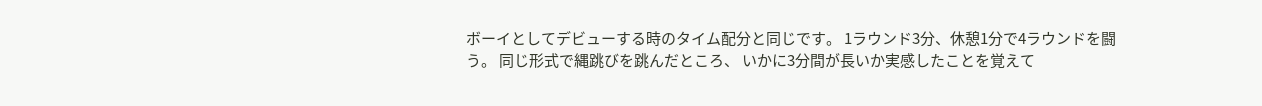ボーイとしてデビューする時のタイム配分と同じです。 1ラウンド3分、休憩1分で4ラウンドを闘う。 同じ形式で縄跳びを跳んだところ、 いかに3分間が長いか実感したことを覚えて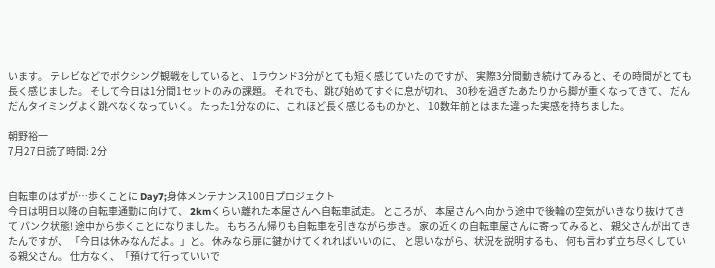います。 テレビなどでボクシング観戦をしていると、 1ラウンド3分がとても短く感じていたのですが、 実際3分間動き続けてみると、その時間がとても長く感じました。 そして今日は1分間1セットのみの課題。 それでも、跳び始めてすぐに息が切れ、 30秒を過ぎたあたりから脚が重くなってきて、 だんだんタイミングよく跳べなくなっていく。 たった1分なのに、これほど長く感じるものかと、 10数年前とはまた違った実感を持ちました。

朝野裕一
7月27日読了時間: 2分


自転車のはずが…歩くことに Day7;身体メンテナンス100日プロジェクト
今日は明日以降の自転車通勤に向けて、 2kmくらい離れた本屋さんへ自転車試走。 ところが、 本屋さんへ向かう途中で後輪の空気がいきなり抜けてきて パンク状態! 途中から歩くことになりました。 もちろん帰りも自転車を引きながら歩き。 家の近くの自転車屋さんに寄ってみると、 親父さんが出てきたんですが、 「今日は休みなんだよ。」と。 休みなら扉に鍵かけてくれればいいのに、 と思いながら、状況を説明するも、 何も言わず立ち尽くしている親父さん。 仕方なく、「預けて行っていいで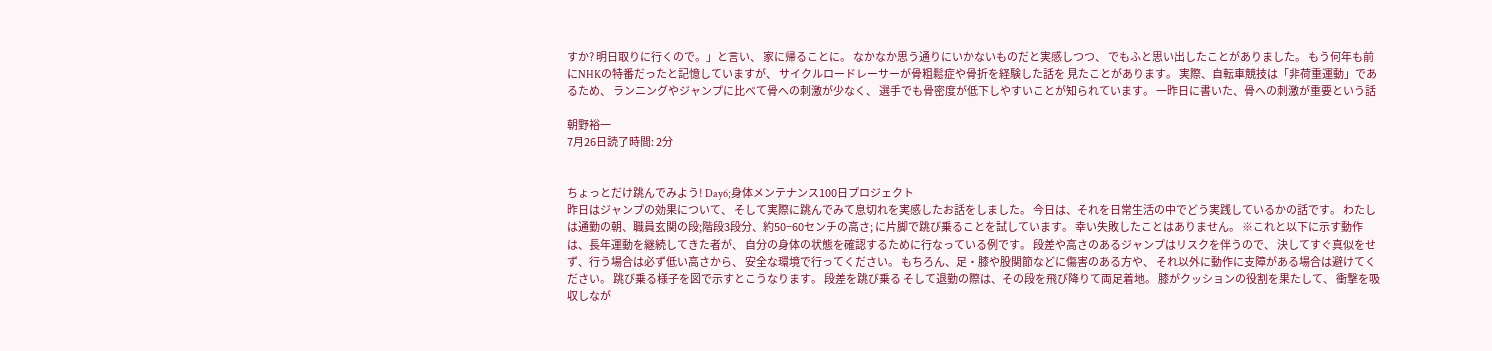すか? 明日取りに行くので。」と言い、 家に帰ることに。 なかなか思う通りにいかないものだと実感しつつ、 でもふと思い出したことがありました。 もう何年も前にNHKの特番だったと記憶していますが、 サイクルロードレーサーが骨粗鬆症や骨折を経験した話を 見たことがあります。 実際、自転車競技は「非荷重運動」であるため、 ランニングやジャンプに比べて骨への刺激が少なく、 選手でも骨密度が低下しやすいことが知られています。 一昨日に書いた、骨への刺激が重要という話

朝野裕一
7月26日読了時間: 2分


ちょっとだけ跳んでみよう! Day6;身体メンテナンス100日プロジェクト
昨日はジャンプの効果について、 そして実際に跳んでみて息切れを実感したお話をしました。 今日は、それを日常生活の中でどう実践しているかの話です。 わたしは通勤の朝、職員玄関の段;階段3段分、約50−60センチの高さ; に片脚で跳び乗ることを試しています。 幸い失敗したことはありません。 ※これと以下に示す動作は、長年運動を継続してきた者が、 自分の身体の状態を確認するために行なっている例です。 段差や高さのあるジャンプはリスクを伴うので、 決してすぐ真似をせず、行う場合は必ず低い高さから、 安全な環境で行ってください。 もちろん、足・膝や股関節などに傷害のある方や、 それ以外に動作に支障がある場合は避けてください。 跳び乗る様子を図で示すとこうなります。 段差を跳び乗る そして退勤の際は、その段を飛び降りて両足着地。 膝がクッションの役割を果たして、 衝撃を吸収しなが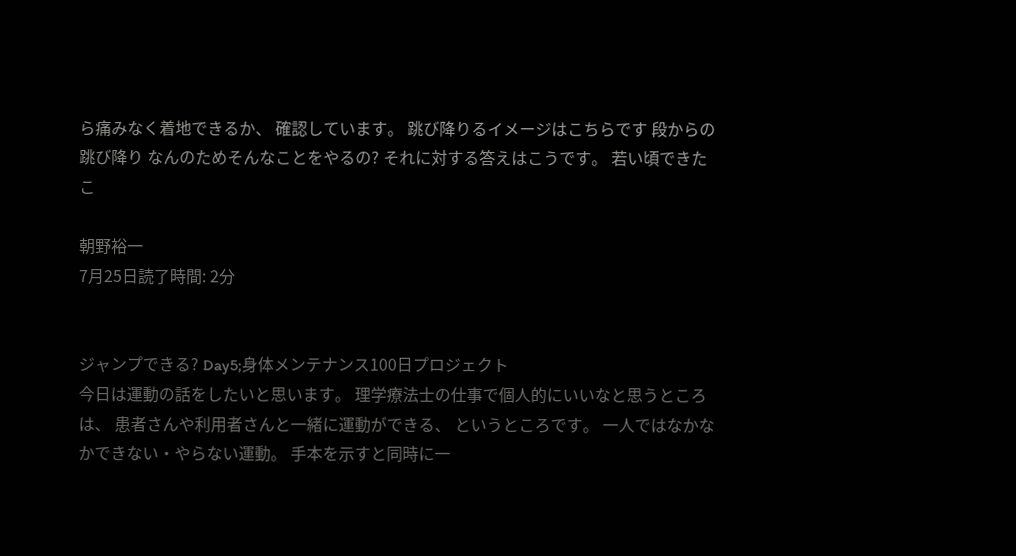ら痛みなく着地できるか、 確認しています。 跳び降りるイメージはこちらです 段からの跳び降り なんのためそんなことをやるの? それに対する答えはこうです。 若い頃できたこ

朝野裕一
7月25日読了時間: 2分


ジャンプできる? Day5;身体メンテナンス100日プロジェクト
今日は運動の話をしたいと思います。 理学療法士の仕事で個人的にいいなと思うところは、 患者さんや利用者さんと一緒に運動ができる、 というところです。 一人ではなかなかできない・やらない運動。 手本を示すと同時に一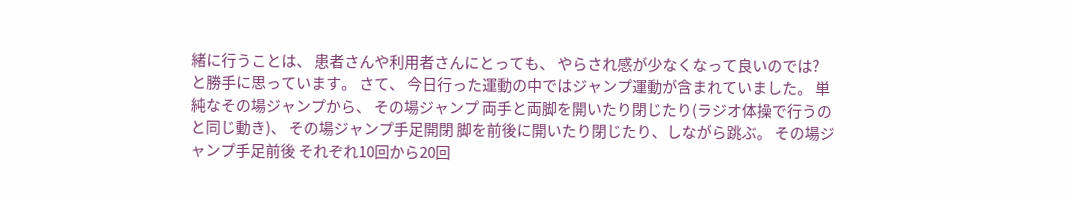緒に行うことは、 患者さんや利用者さんにとっても、 やらされ感が少なくなって良いのでは? と勝手に思っています。 さて、 今日行った運動の中ではジャンプ運動が含まれていました。 単純なその場ジャンプから、 その場ジャンプ 両手と両脚を開いたり閉じたり(ラジオ体操で行うのと同じ動き)、 その場ジャンプ手足開閉 脚を前後に開いたり閉じたり、しながら跳ぶ。 その場ジャンプ手足前後 それぞれ10回から20回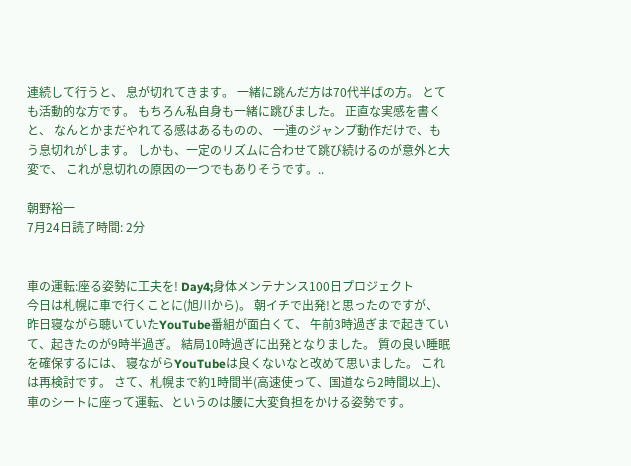連続して行うと、 息が切れてきます。 一緒に跳んだ方は70代半ばの方。 とても活動的な方です。 もちろん私自身も一緒に跳びました。 正直な実感を書くと、 なんとかまだやれてる感はあるものの、 一連のジャンプ動作だけで、もう息切れがします。 しかも、一定のリズムに合わせて跳び続けるのが意外と大変で、 これが息切れの原因の一つでもありそうです。..

朝野裕一
7月24日読了時間: 2分


車の運転:座る姿勢に工夫を! Day4;身体メンテナンス100日プロジェクト
今日は札幌に車で行くことに(旭川から)。 朝イチで出発!と思ったのですが、 昨日寝ながら聴いていたYouTube番組が面白くて、 午前3時過ぎまで起きていて、起きたのが9時半過ぎ。 結局10時過ぎに出発となりました。 質の良い睡眠を確保するには、 寝ながらYouTubeは良くないなと改めて思いました。 これは再検討です。 さて、札幌まで約1時間半(高速使って、国道なら2時間以上)、 車のシートに座って運転、というのは腰に大変負担をかける姿勢です。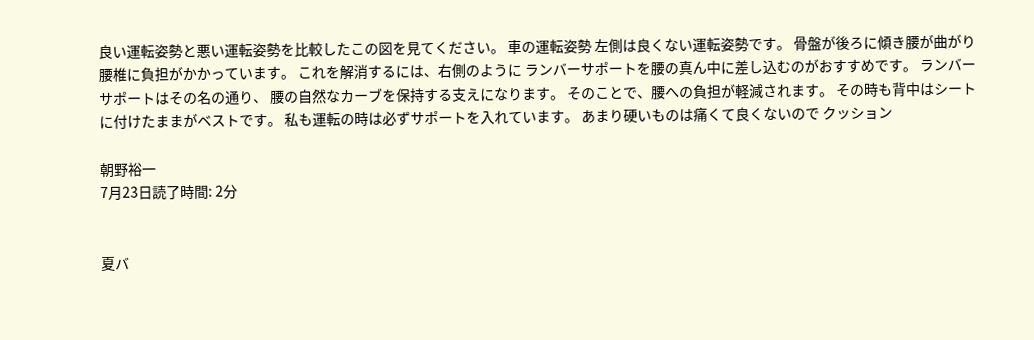良い運転姿勢と悪い運転姿勢を比較したこの図を見てください。 車の運転姿勢 左側は良くない運転姿勢です。 骨盤が後ろに傾き腰が曲がり腰椎に負担がかかっています。 これを解消するには、右側のように ランバーサポートを腰の真ん中に差し込むのがおすすめです。 ランバーサポートはその名の通り、 腰の自然なカーブを保持する支えになります。 そのことで、腰への負担が軽減されます。 その時も背中はシートに付けたままがベストです。 私も運転の時は必ずサポートを入れています。 あまり硬いものは痛くて良くないので クッション

朝野裕一
7月23日読了時間: 2分


夏バ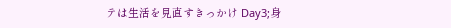テは生活を見直すきっかけ Day3;身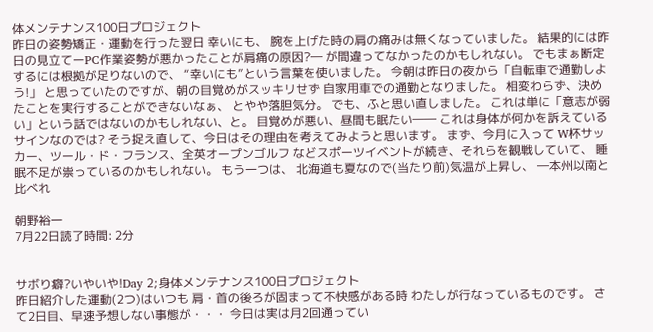体メンテナンス100日プロジェクト
昨日の姿勢矯正・運動を行った翌日 幸いにも、 腕を上げた時の肩の痛みは無くなっていました。 結果的には昨日の見立てーPC作業姿勢が悪かったことが肩痛の原因?― が間違ってなかったのかもしれない。 でもまぁ断定するには根拠が足りないので、 “幸いにも”という言葉を使いました。 今朝は昨日の夜から「自転車で通勤しよう!」 と思っていたのですが、朝の目覚めがスッキリせず 自家用車での通勤となりました。 相変わらず、決めたことを実行することができないなぁ、 とやや落胆気分。 でも、ふと思い直しました。 これは単に「意志が弱い」という話ではないのかもしれない、と。 目覚めが悪い、昼間も眠たい―― これは身体が何かを訴えているサインなのでは? そう捉え直して、今日はその理由を考えてみようと思います。 まず、今月に入って W杯サッカー、ツール・ド・フランス、全英オープンゴルフ などスポーツイベントが続き、それらを観戦していて、 睡眠不足が祟っているのかもしれない。 もう一つは、 北海道も夏なので(当たり前)気温が上昇し、 ―本州以南と比べれ

朝野裕一
7月22日読了時間: 2分


サボり癖?いやいや!Day 2;身体メンテナンス100日プロジェクト
昨日紹介した運動(2つ)はいつも 肩・首の後ろが固まって不快感がある時 わたしが行なっているものです。 さて2日目、早速予想しない事態が・・・ 今日は実は月2回通ってい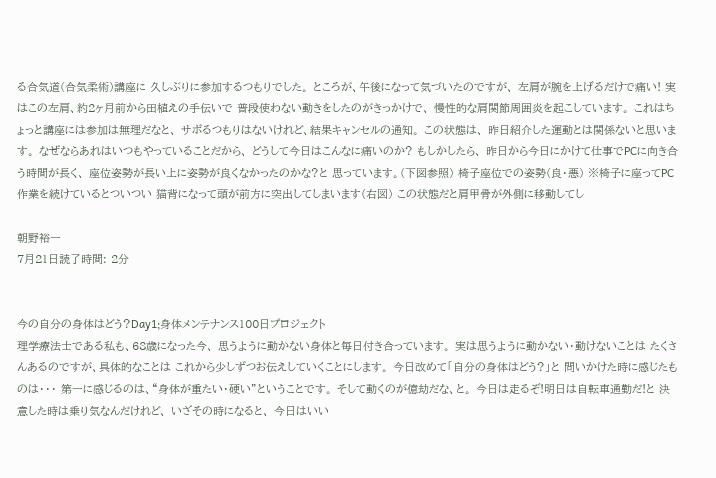る合気道(合気柔術)講座に 久しぶりに参加するつもりでした。 ところが、午後になって気づいたのですが、 左肩が腕を上げるだけで痛い! 実はこの左肩、約2ヶ月前から田植えの手伝いで 普段使わない動きをしたのがきっかけで、 慢性的な肩関節周囲炎を起こしています。 これはちょっと講座には参加は無理だなと、 サボるつもりはないけれど、結果キャンセルの通知。 この状態は、 昨日紹介した運動とは関係ないと思います。 なぜならあれはいつもやっていることだから、 どうして今日はこんなに痛いのか? もしかしたら、 昨日から今日にかけて仕事でPCに向き合う時間が長く、 座位姿勢が長い上に姿勢が良くなかったのかな?と 思っています。(下図参照) 椅子座位での姿勢(良・悪) ※椅子に座ってPC作業を続けているとついつい 猫背になって頭が前方に突出してしまいます(右図) この状態だと肩甲骨が外側に移動してし

朝野裕一
7月21日読了時間: 2分


今の自分の身体はどう?Day1;身体メンテナンス100日プロジェクト
理学療法士である私も、68歳になった今、 思うように動かない身体と毎日付き合っています。 実は思うように動かない・動けないことは たくさんあるのですが、具体的なことは これから少しずつお伝えしていくことにします。 今日改めて「自分の身体はどう?」と 問いかけた時に感じたものは・・・ 第一に感じるのは、“身体が重たい・硬い”ということです。 そして動くのが億劫だな、と。 今日は走るぞ!明日は自転車通勤だ!と 決意した時は乗り気なんだけれど、 いざその時になると、 今日はいい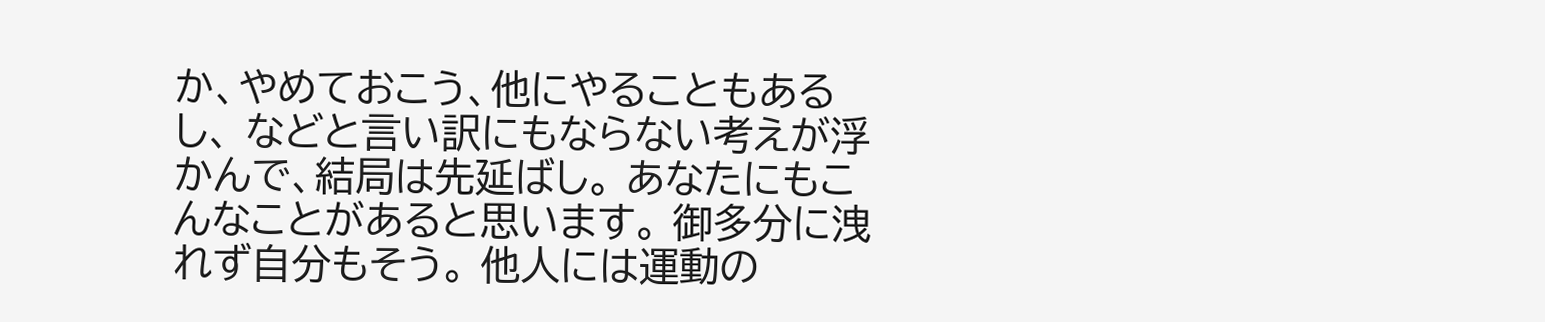か、やめておこう、他にやることもあるし、 などと言い訳にもならない考えが浮かんで、結局は先延ばし。 あなたにもこんなことがあると思います。 御多分に洩れず自分もそう。 他人には運動の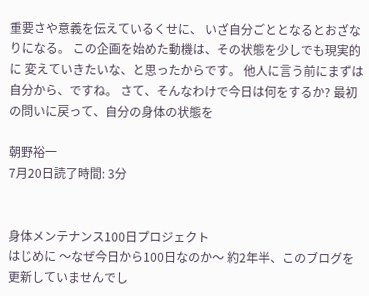重要さや意義を伝えているくせに、 いざ自分ごととなるとおざなりになる。 この企画を始めた動機は、その状態を少しでも現実的に 変えていきたいな、と思ったからです。 他人に言う前にまずは自分から、ですね。 さて、そんなわけで今日は何をするか? 最初の問いに戻って、自分の身体の状態を

朝野裕一
7月20日読了時間: 3分


身体メンテナンス100日プロジェクト
はじめに 〜なぜ今日から100日なのか〜 約2年半、このブログを更新していませんでし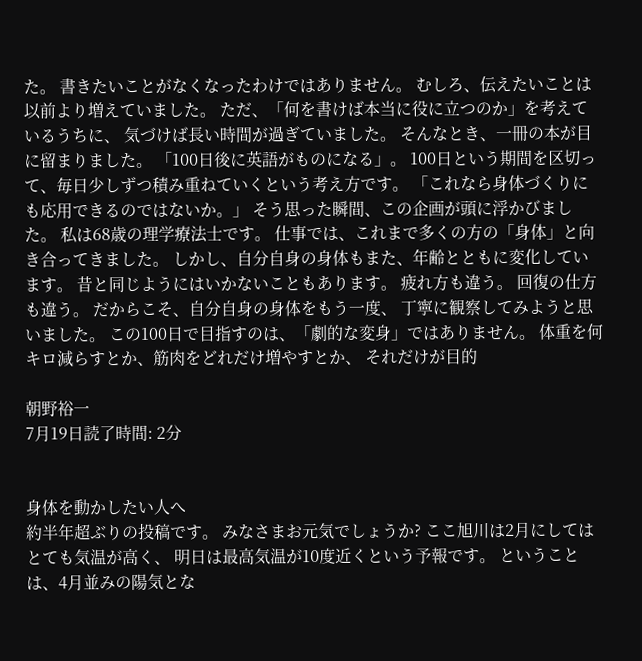た。 書きたいことがなくなったわけではありません。 むしろ、伝えたいことは以前より増えていました。 ただ、「何を書けば本当に役に立つのか」を考えているうちに、 気づけば長い時間が過ぎていました。 そんなとき、一冊の本が目に留まりました。 「100日後に英語がものになる」。 100日という期間を区切って、毎日少しずつ積み重ねていくという考え方です。 「これなら身体づくりにも応用できるのではないか。」 そう思った瞬間、この企画が頭に浮かびました。 私は68歳の理学療法士です。 仕事では、これまで多くの方の「身体」と向き合ってきました。 しかし、自分自身の身体もまた、年齢とともに変化しています。 昔と同じようにはいかないこともあります。 疲れ方も違う。 回復の仕方も違う。 だからこそ、自分自身の身体をもう一度、 丁寧に観察してみようと思いました。 この100日で目指すのは、「劇的な変身」ではありません。 体重を何キロ減らすとか、筋肉をどれだけ増やすとか、 それだけが目的

朝野裕一
7月19日読了時間: 2分


身体を動かしたい人へ
約半年超ぶりの投稿です。 みなさまお元気でしょうか? ここ旭川は2月にしてはとても気温が高く、 明日は最高気温が10度近くという予報です。 ということは、4月並みの陽気とな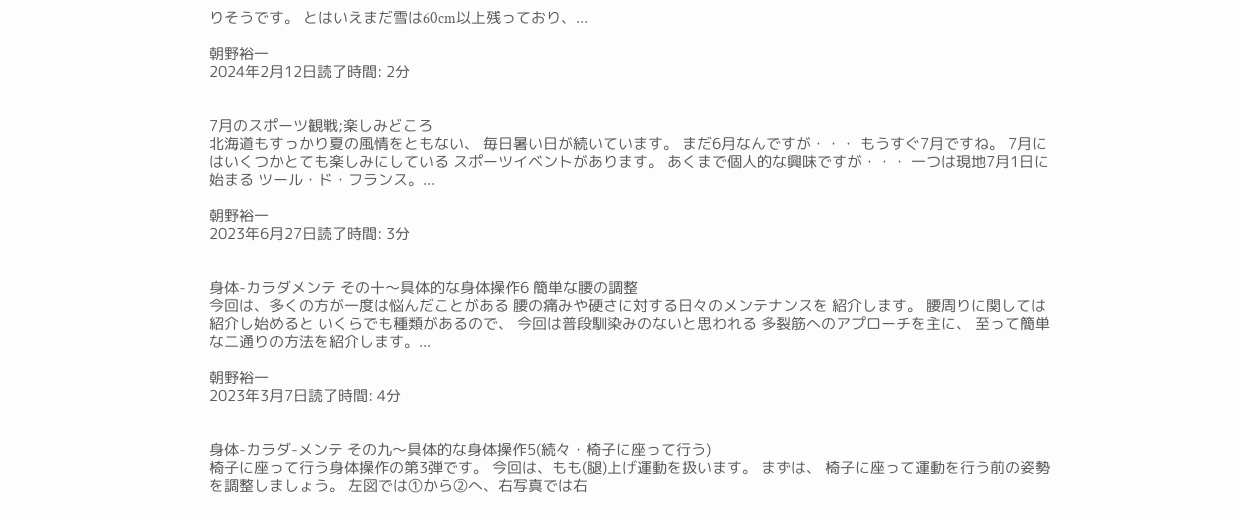りそうです。 とはいえまだ雪は60cm以上残っており、...

朝野裕一
2024年2月12日読了時間: 2分


7月のスポーツ観戦;楽しみどころ
北海道もすっかり夏の風情をともない、 毎日暑い日が続いています。 まだ6月なんですが・・・ もうすぐ7月ですね。 7月にはいくつかとても楽しみにしている スポーツイベントがあります。 あくまで個人的な興味ですが・・・ 一つは現地7月1日に始まる ツール・ド・フランス。...

朝野裕一
2023年6月27日読了時間: 3分


身体-カラダメンテ その十〜具体的な身体操作6 簡単な腰の調整
今回は、多くの方が一度は悩んだことがある 腰の痛みや硬さに対する日々のメンテナンスを 紹介します。 腰周りに関しては紹介し始めると いくらでも種類があるので、 今回は普段馴染みのないと思われる 多裂筋へのアプローチを主に、 至って簡単な二通りの方法を紹介します。...

朝野裕一
2023年3月7日読了時間: 4分


身体-カラダ-メンテ その九〜具体的な身体操作5(続々・椅子に座って行う)
椅子に座って行う身体操作の第3弾です。 今回は、もも(腿)上げ運動を扱います。 まずは、 椅子に座って運動を行う前の姿勢を調整しましょう。 左図では①から②へ、右写真では右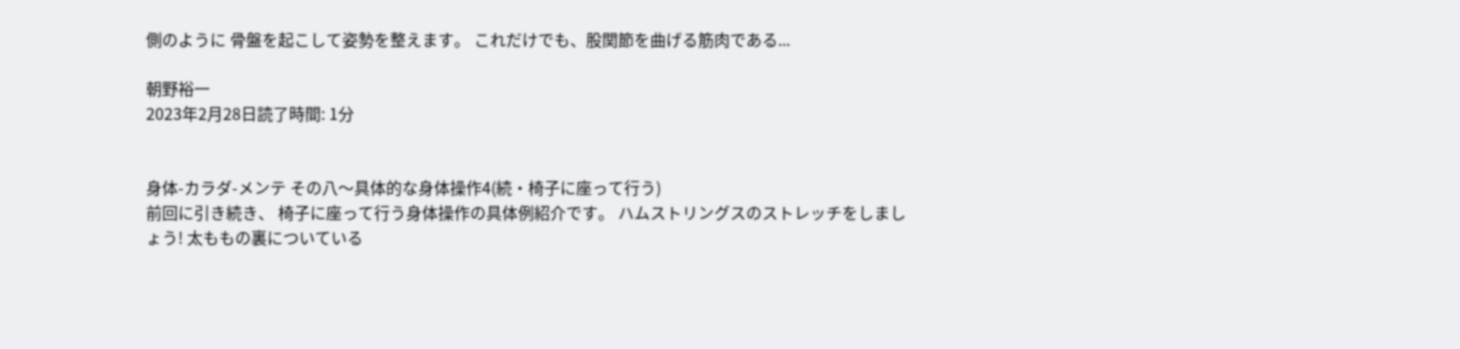側のように 骨盤を起こして姿勢を整えます。 これだけでも、股関節を曲げる筋肉である...

朝野裕一
2023年2月28日読了時間: 1分


身体-カラダ-メンテ その八〜具体的な身体操作4(続・椅子に座って行う)
前回に引き続き、 椅子に座って行う身体操作の具体例紹介です。 ハムストリングスのストレッチをしましょう! 太ももの裏についている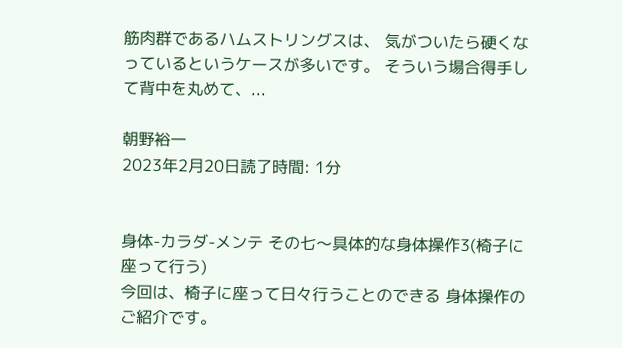筋肉群であるハムストリングスは、 気がついたら硬くなっているというケースが多いです。 そういう場合得手して背中を丸めて、...

朝野裕一
2023年2月20日読了時間: 1分


身体-カラダ-メンテ その七〜具体的な身体操作3(椅子に座って行う)
今回は、椅子に座って日々行うことのできる 身体操作のご紹介です。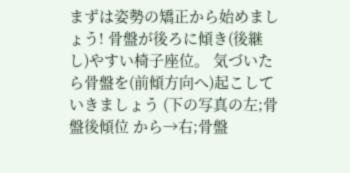まずは姿勢の矯正から始めましょう! 骨盤が後ろに傾き(後継し)やすい椅子座位。 気づいたら骨盤を(前傾方向へ)起こしていきましょう (下の写真の左;骨盤後傾位 から→右;骨盤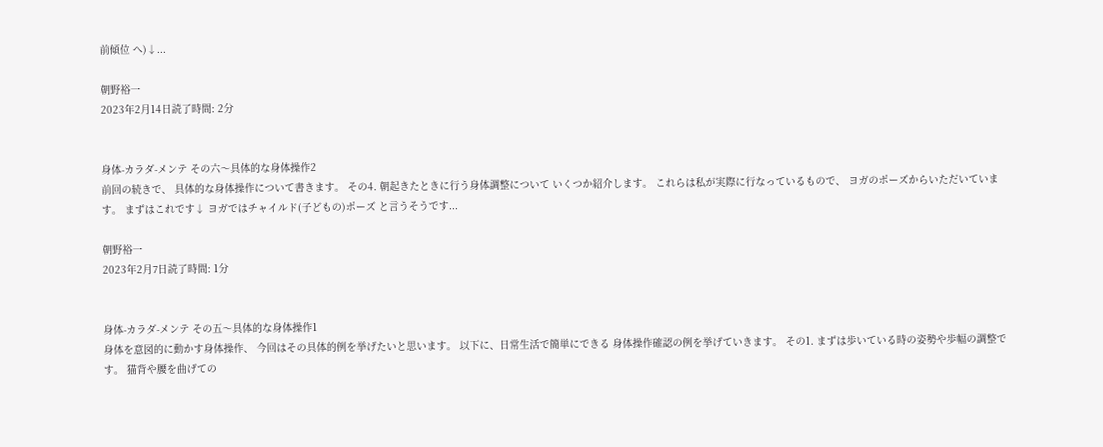前傾位 へ)↓...

朝野裕一
2023年2月14日読了時間: 2分


身体-カラダ-メンテ その六〜具体的な身体操作2
前回の続きで、 具体的な身体操作について書きます。 その4. 朝起きたときに行う身体調整について いくつか紹介します。 これらは私が実際に行なっているもので、 ヨガのポーズからいただいています。 まずはこれです↓ ヨガではチャイルド(子どもの)ポーズ と言うそうです...

朝野裕一
2023年2月7日読了時間: 1分


身体-カラダ-メンテ その五〜具体的な身体操作1
身体を意図的に動かす身体操作、 今回はその具体的例を挙げたいと思います。 以下に、日常生活で簡単にできる 身体操作確認の例を挙げていきます。 その1. まずは歩いている時の姿勢や歩幅の調整です。 猫背や腰を曲げての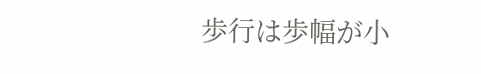歩行は歩幅が小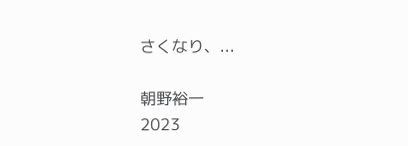さくなり、...

朝野裕一
2023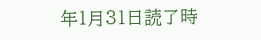年1月31日読了時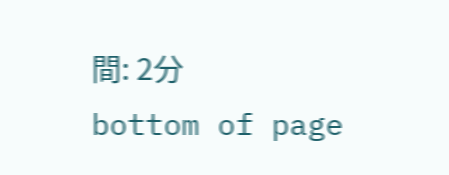間: 2分
bottom of page